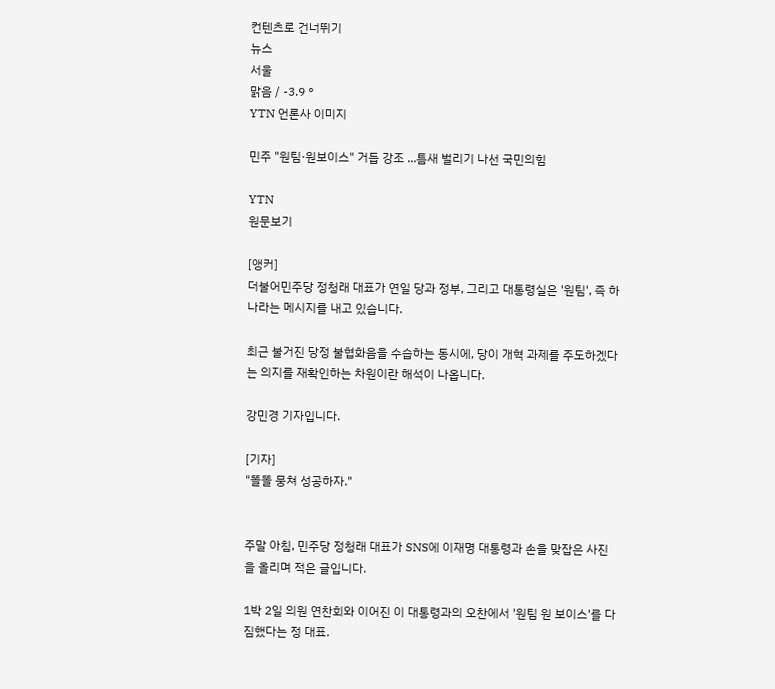컨텐츠로 건너뛰기
뉴스
서울
맑음 / -3.9 °
YTN 언론사 이미지

민주 "원팀·원보이스" 거듭 강조 ...틈새 벌리기 나선 국민의힘

YTN
원문보기

[앵커]
더불어민주당 정청래 대표가 연일 당과 정부, 그리고 대통령실은 '원팀', 즉 하나라는 메시지를 내고 있습니다.

최근 불거진 당정 불협화음을 수습하는 동시에, 당이 개혁 과제를 주도하겠다는 의지를 재확인하는 차원이란 해석이 나옵니다.

강민경 기자입니다.

[기자]
"똘똘 뭉쳐 성공하자."


주말 아침, 민주당 정청래 대표가 SNS에 이재명 대통령과 손을 맞잡은 사진을 올리며 적은 글입니다.

1박 2일 의원 연찬회와 이어진 이 대통령과의 오찬에서 '원팀 원 보이스'를 다짐했다는 정 대표.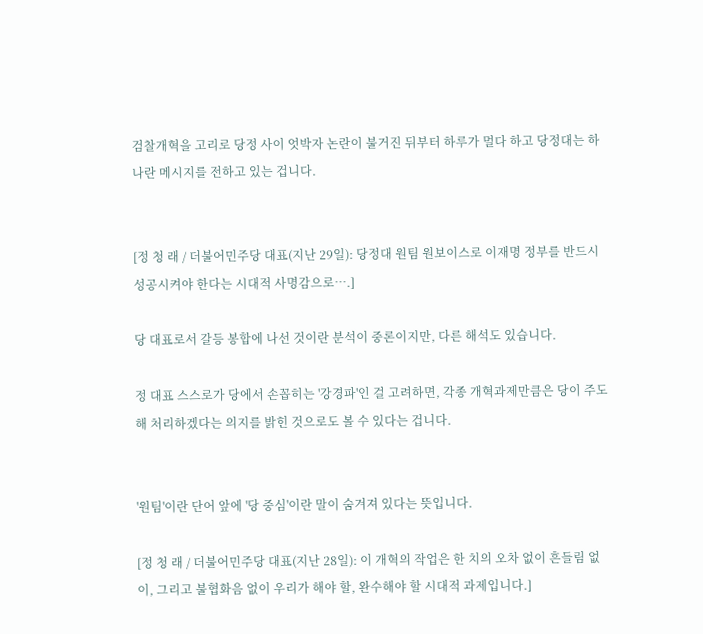검찰개혁을 고리로 당정 사이 엇박자 논란이 불거진 뒤부터 하루가 멀다 하고 당정대는 하나란 메시지를 전하고 있는 겁니다.


[정 청 래 / 더불어민주당 대표(지난 29일): 당정대 원팀 원보이스로 이재명 정부를 반드시 성공시켜야 한다는 시대적 사명감으로….]

당 대표로서 갈등 봉합에 나선 것이란 분석이 중론이지만, 다른 해석도 있습니다.

정 대표 스스로가 당에서 손꼽히는 '강경파'인 걸 고려하면, 각종 개혁과제만큼은 당이 주도해 처리하겠다는 의지를 밝힌 것으로도 볼 수 있다는 겁니다.


'원팀'이란 단어 앞에 '당 중심'이란 말이 숨겨져 있다는 뜻입니다.

[정 청 래 / 더불어민주당 대표(지난 28일): 이 개혁의 작업은 한 치의 오차 없이 흔들림 없이, 그리고 불협화음 없이 우리가 해야 할, 완수해야 할 시대적 과제입니다.]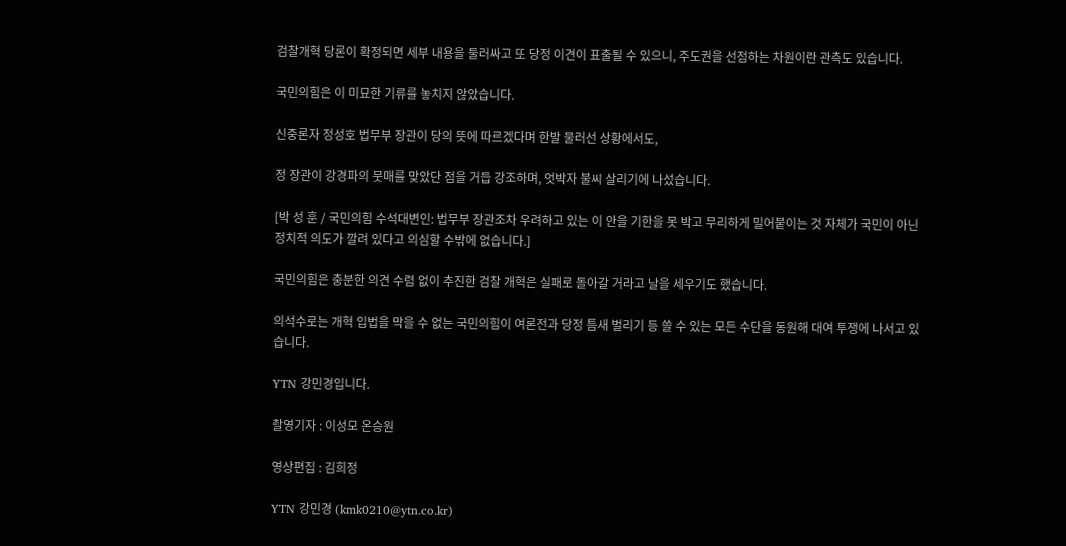검찰개혁 당론이 확정되면 세부 내용을 둘러싸고 또 당정 이견이 표출될 수 있으니, 주도권을 선점하는 차원이란 관측도 있습니다.

국민의힘은 이 미묘한 기류를 놓치지 않았습니다.

신중론자 정성호 법무부 장관이 당의 뜻에 따르겠다며 한발 물러선 상황에서도,

정 장관이 강경파의 뭇매를 맞았단 점을 거듭 강조하며, 엇박자 불씨 살리기에 나섰습니다.

[박 성 훈 / 국민의힘 수석대변인: 법무부 장관조차 우려하고 있는 이 안을 기한을 못 박고 무리하게 밀어붙이는 것 자체가 국민이 아닌 정치적 의도가 깔려 있다고 의심할 수밖에 없습니다.]

국민의힘은 충분한 의견 수렴 없이 추진한 검찰 개혁은 실패로 돌아갈 거라고 날을 세우기도 했습니다.

의석수로는 개혁 입법을 막을 수 없는 국민의힘이 여론전과 당정 틈새 벌리기 등 쓸 수 있는 모든 수단을 동원해 대여 투쟁에 나서고 있습니다.

YTN 강민경입니다.

촬영기자 : 이성모 온승원

영상편집 : 김희정

YTN 강민경 (kmk0210@ytn.co.kr)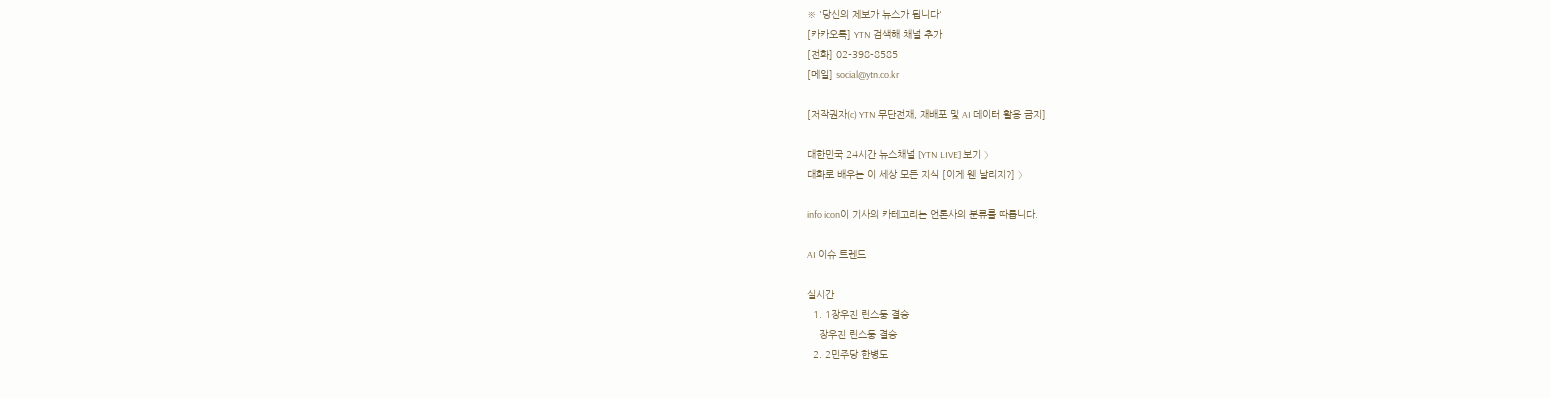※ '당신의 제보가 뉴스가 됩니다'
[카카오톡] YTN 검색해 채널 추가
[전화] 02-398-8585
[메일] social@ytn.co.kr

[저작권자(c) YTN 무단전재, 재배포 및 AI 데이터 활용 금지]

대한민국 24시간 뉴스채널 [YTN LIVE] 보기 〉
대화로 배우는 이 세상 모든 지식 [이게 웬 날리지?] 〉

info icon이 기사의 카테고리는 언론사의 분류를 따릅니다.

AI 이슈 트렌드

실시간
  1. 1장우진 린스둥 결승
    장우진 린스둥 결승
  2. 2민주당 한병도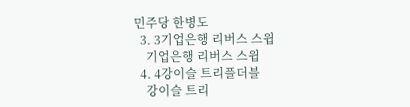민주당 한병도
  3. 3기업은행 리버스 스윕
    기업은행 리버스 스윕
  4. 4강이슬 트리플더블
    강이슬 트리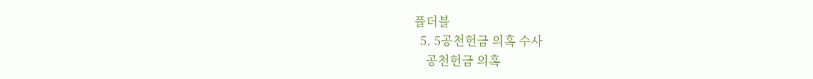플더블
  5. 5공천헌금 의혹 수사
    공천헌금 의혹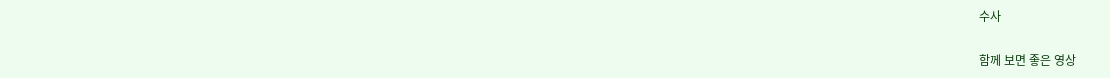수사

함께 보면 좋은 영상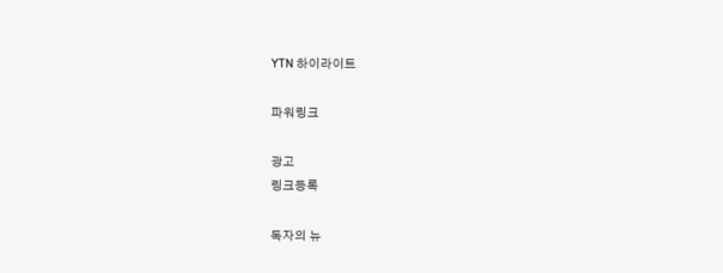YTN 하이라이트

파워링크

광고
링크등록

독자의 뉴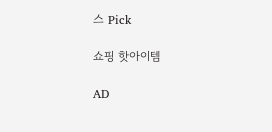스 Pick

쇼핑 핫아이템

AD